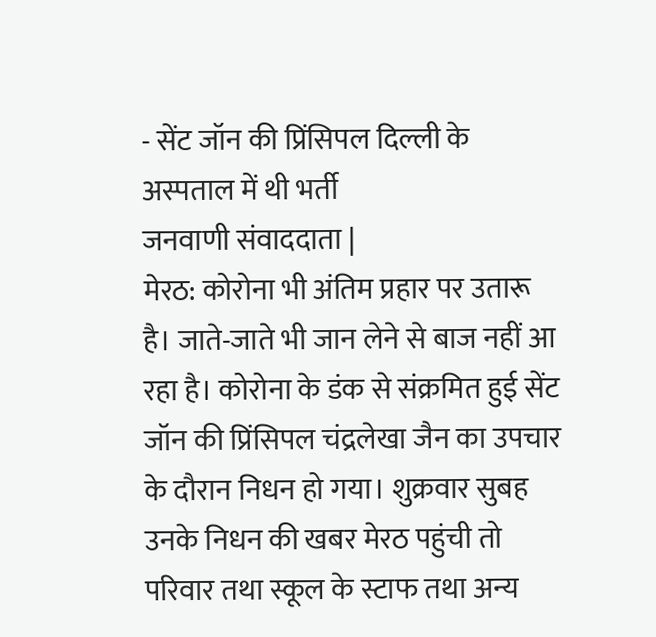- सेंट जॉन की प्रिंसिपल दिल्ली के अस्पताल में थी भर्ती
जनवाणी संवाददाता |
मेरठ: कोरोना भी अंतिम प्रहार पर उतारू है। जाते-जाते भी जान लेने से बाज नहीं आ रहा है। कोरोना के डंक से संक्रमित हुई सेंट जॉन की प्रिंसिपल चंद्रलेखा जैन का उपचार के दौरान निधन हो गया। शुक्रवार सुबह उनके निधन की खबर मेरठ पहुंची तो परिवार तथा स्कूल के स्टाफ तथा अन्य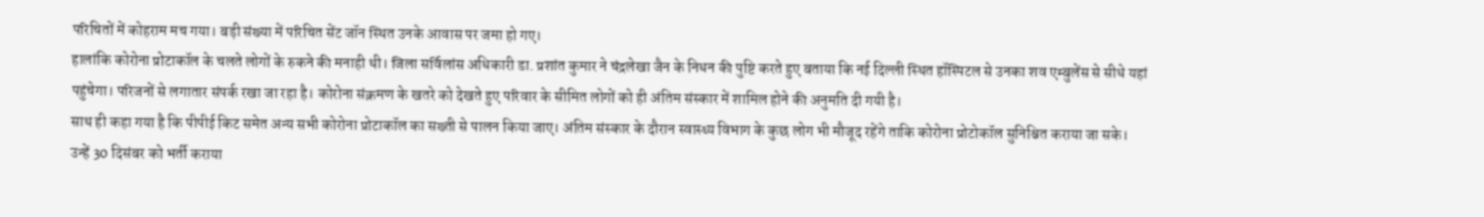परिचितों में कोहराम मच गया। बड़ी संख्या में परिचित सेंट जॉन स्थित उनके आवास पर जमा हो गए।
हालांकि कोरोना प्रोटाकॉल के चलते लोगों के रुकने की मनाही थी। जिला सर्विलांस अधिकारी डा. प्रशांत कुमार ने चंद्रलेखा जैन के निधन की पुष्टि करते हुए बताया कि नई दिल्ली स्थित हॉस्पिटल से उनका शव एम्बुलेंस से सीधे यहां पहुंचेगा। परिजनों से लगातार संपर्क रखा जा रहा है। कोरोना संक्रमण के खतरे को देखते हुए परिवार के सीमित लोगों को ही अंतिम संस्कार में शामिल होने की अनुमति दी गयी है।
साथ ही कहा गया है कि पीपीई किट समेत अन्य सभी कोरोना प्रोटाकॉल का सख्ती से पालन किया जाए। अंतिम संस्कार के दौरान स्वास्थ्य विभाग के कुछ लोग भी मौजूद रहेंगे ताकि कोरोना प्रोटोकॉल सुनिश्चित कराया जा सके। उन्हें 30 दिसंबर को भर्ती कराया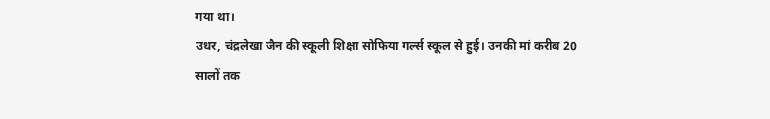गया था।
उधर, चंद्रलेखा जैन की स्कूली शिक्षा सोफिया गर्ल्स स्कूल से हुई। उनकी मां करीब 20 सालों तक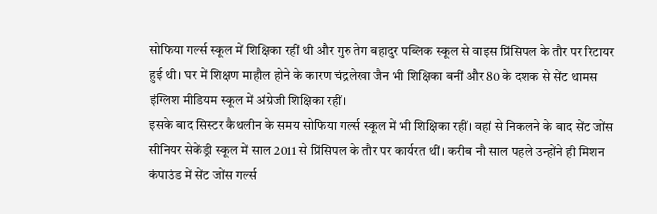सोफिया गर्ल्स स्कूल में शिक्षिका रहीं थी और गुरु तेग बहादुर पब्लिक स्कूल से वाइस प्रिंसिपल के तौर पर रिटायर हुई थी। घर में शिक्षण माहौल होने के कारण चंद्रलेखा जैन भी शिक्षिका बनीं और 80 के दशक से सेंट थामस इंग्लिश मीडियम स्कूल में अंग्रेजी शिक्षिका रहीं।
इसके बाद सिस्टर कैथलीन के समय सोफिया गर्ल्स स्कूल में भी शिक्षिका रहीं। वहां से निकलने के बाद सेंट जोंस सीनियर सेकेंड्री स्कूल में साल 2011 से प्रिंसिपल के तौर पर कार्यरत थीं। करीब नौ साल पहले उन्होंने ही मिशन कंपाउंड में सेंट जोंस गर्ल्स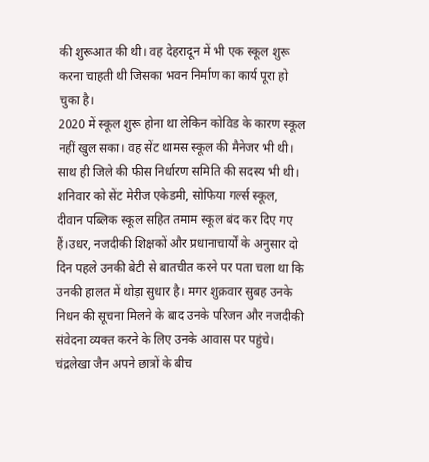की शुरूआत की थी। वह देहरादून में भी एक स्कूल शुरू करना चाहती थी जिसका भवन निर्माण का कार्य पूरा हो चुका है।
2020 में स्कूल शुरू होना था लेकिन कोविड के कारण स्कूल नहीं खुल सका। वह सेंट थामस स्कूल की मैनेजर भी थी। साथ ही जिले की फीस निर्धारण समिति की सदस्य भी थी। शनिवार को सेंट मेरीज एकेडमी, सोफिया गर्ल्स स्कूल, दीवान पब्लिक स्कूल सहित तमाम स्कूल बंद कर दिए गए हैं।उधर, नजदीकी शिक्षकों और प्रधानाचार्यों के अनुसार दो दिन पहले उनकी बेटी से बातचीत करने पर पता चला था कि उनकी हालत में थोड़ा सुधार है। मगर शुक्रवार सुबह उनके निधन की सूचना मिलने के बाद उनके परिजन और नजदीकी संवेदना व्यक्त करने के लिए उनके आवास पर पहुंचे।
चंद्रलेखा जैन अपने छात्रों के बीच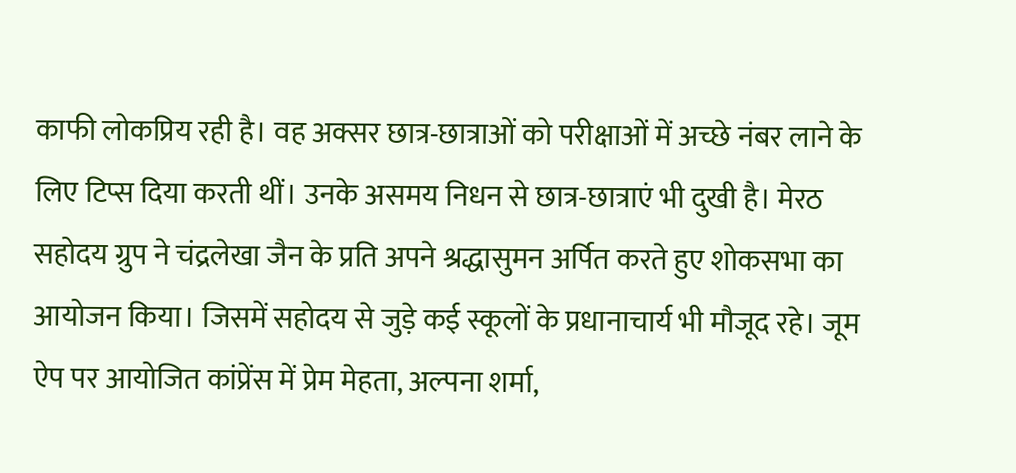काफी लोकप्रिय रही है। वह अक्सर छात्र-छात्राओं को परीक्षाओं में अच्छे नंबर लाने के लिए टिप्स दिया करती थीं। उनके असमय निधन से छात्र-छात्राएं भी दुखी है। मेरठ सहोदय ग्रुप ने चंद्रलेखा जैन के प्रति अपने श्रद्धासुमन अर्पित करते हुए शोकसभा का आयोजन किया। जिसमें सहोदय से जुड़े कई स्कूलों के प्रधानाचार्य भी मौजूद रहे। जूम ऐप पर आयोजित कांप्रेंस में प्रेम मेहता, अल्पना शर्मा,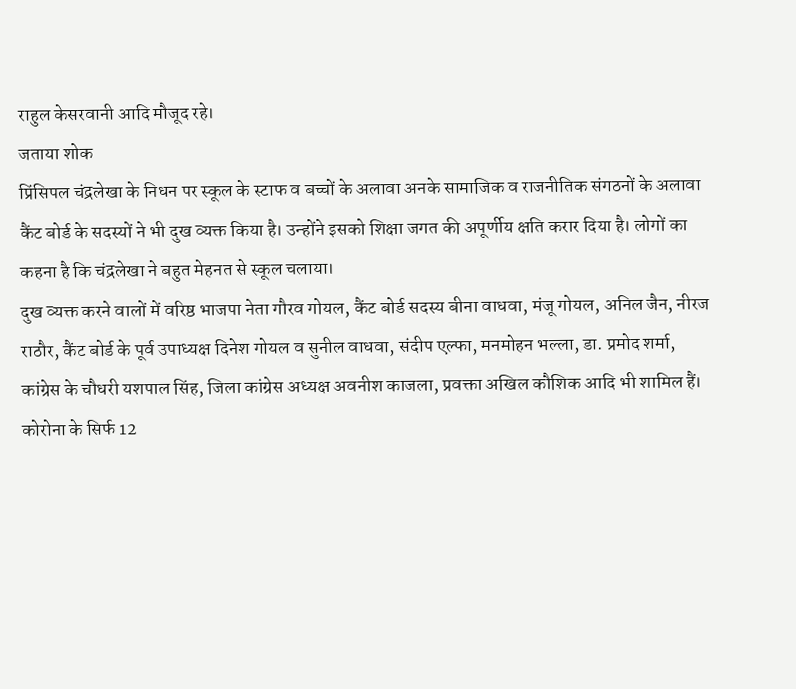राहुल केसरवानी आदि मौजूद रहे।
जताया शोक
प्रिंसिपल चंद्रलेखा के निधन पर स्कूल के स्टाफ व बच्चों के अलावा अनके सामाजिक व राजनीतिक संगठनों के अलावा कैंट बोर्ड के सदस्यों ने भी दुख व्यक्त किया है। उन्होंने इसको शिक्षा जगत की अपूर्णीय क्षति करार दिया है। लोगों का कहना है कि चंद्रलेखा ने बहुत मेहनत से स्कूल चलाया।
दुख व्यक्त करने वालों में वरिष्ठ भाजपा नेता गौरव गोयल, कैंट बोर्ड सदस्य बीना वाधवा, मंजू गोयल, अनिल जैन, नीरज राठौर, कैंट बोर्ड के पूर्व उपाध्यक्ष दिनेश गोयल व सुनील वाधवा, संदीप एल्फा, मनमोहन भल्ला, डा. प्रमोद शर्मा, कांग्रेस के चौधरी यशपाल सिंह, जिला कांग्रेस अध्यक्ष अवनीश काजला, प्रवक्ता अखिल कौशिक आदि भी शामिल हैं।
कोरोना के सिर्फ 12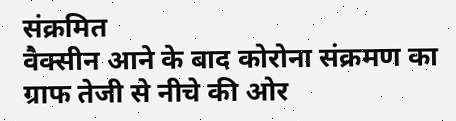संक्रमित
वैक्सीन आने के बाद कोरोना संक्रमण का ग्राफ तेजी से नीचे की ओर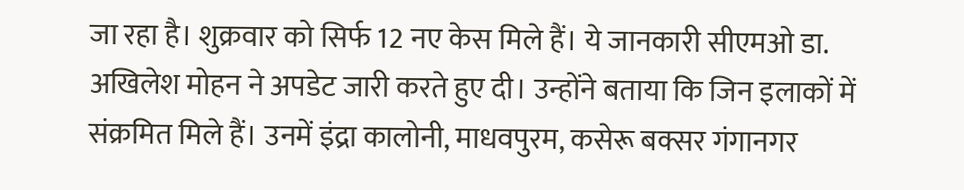जा रहा है। शुक्रवार को सिर्फ 12 नए केस मिले हैं। ये जानकारी सीएमओ डा. अखिलेश मोहन ने अपडेट जारी करते हुए दी। उन्होंने बताया कि जिन इलाकों में संक्रमित मिले हैं। उनमें इंद्रा कालोनी, माधवपुरम, कसेरू बक्सर गंगानगर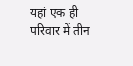यहां एक ही परिवार में तीन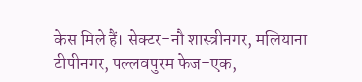केस मिले हैं। सेक्टर-नौ शास्त्रीनगर, मलियाना टीपीनगर, पल्लवपुरम फेज-एक,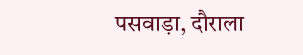पसवाड़ा, दौराला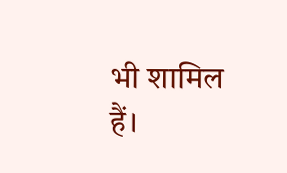भी शामिल हैं।